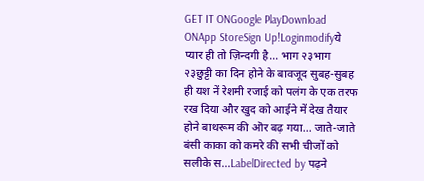GET IT ONGoogle PlayDownload ONApp StoreSign Up!Loginmodifyये प्यार ही तो ज़िन्दगी है... भाग २३भाग २३छुट्टी का दिन होने के बावजूद सुबह-सुबह ही यश नें रेशमी रजाई को पलंग के एक तरफ रख दिया और खुद को आईने में देख तैयार होने बाथरूम की ऒर बढ़ गया... जाते-जाते बंसी काका को कमरे की सभी चीजों को सलीके स...LabelDirected by पढ़ने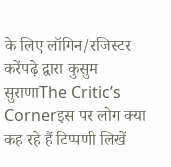के लिए लॉगिन/रजिस्टर करेंपढ़े द्वारा कुसुम सुराणाThe Critic’s Cornerइस पर लोग क्या कह रहे हैं टिप्पणी लिखें